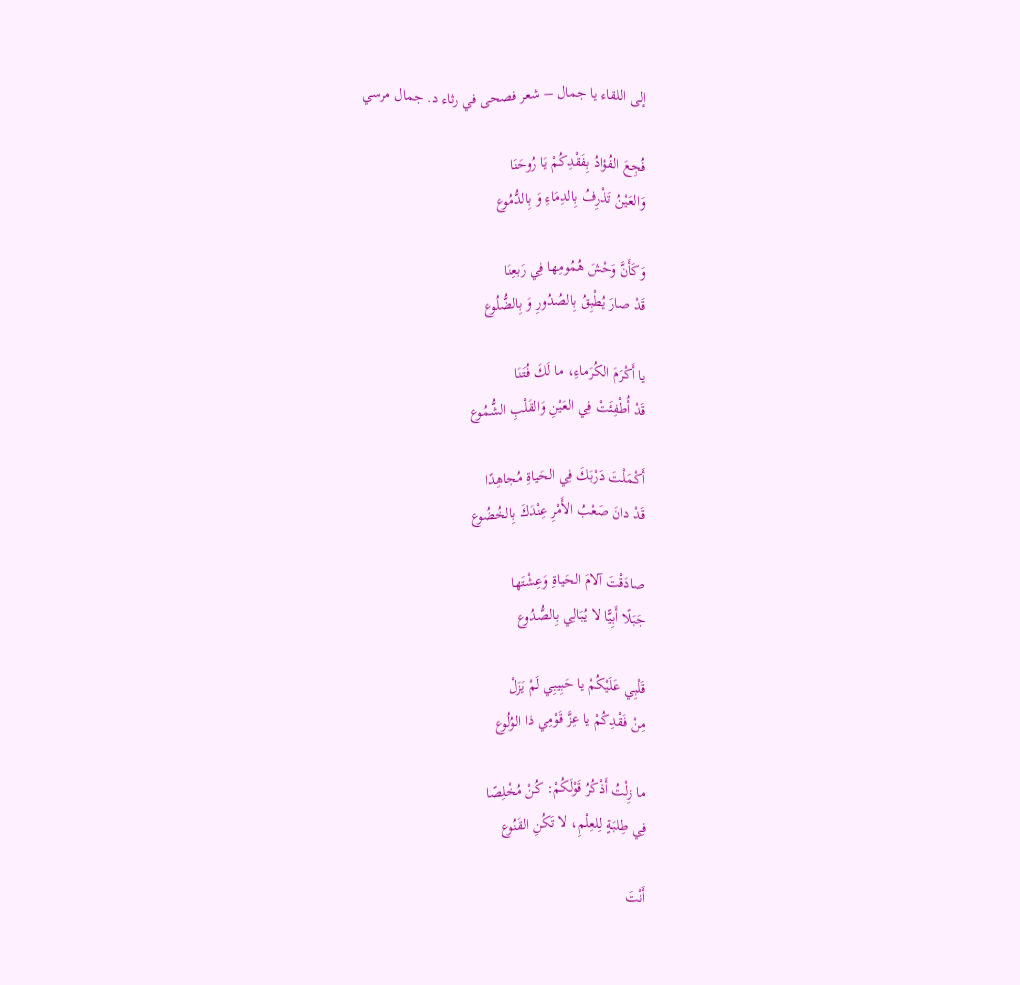إلى اللقاء يا جمال – شعر فصحى في رثاء د. جمال مرسي

فُجِعَ الفُؤادُ بِفَقْدِكُمْ يَا رُوحَنَا
وَالعَيْنُ تَذْرِفُ بِالدِمَاءِ وَ بِالدُّمُوع

وَكَأَنَّ وَحْشَ هُمُومِها فِي رَبعِنَا
قَدْ صارَ يُطْبِقُ بِالصُدُورِ وَ بِالضُّلُوع

يا أَكْرَمَ الكُرَماءِ، ما لَكَ فُتَنَا
قَدْ أُطْفِئَتْ فِي العَيْنِ وَالقَلْبِ الشُّمُوع

أَكْمَلْتَ دَرْبَكَ فِي الحَياةِ مُجاهِدًا
قَدْ دانَ صَعْبُ الأَمْرِ عِنْدَكَ بِالخُضُوع

صادَقْتَ آلامَ الحَياةِ وَعِشْتَها
جَبَلًا أَبِيًّا لا يُبَالِي بِالصُّدُوع

قَلْبِي عَلَيْكُمْ يا حَبِيبِي لَمْ يَزَلْ
مِنْ فَقْدِكُمْ يا عِزَّ قَوْمِي ذا الوُلُوع

ما زِلْتُ أَذْكُرُ قَوْلَكُمْ: كُنْ مُخْلِصًا
فِي طِلبَةٍ لِلعِلْمِ، لا تَكُنِ القَنُوع

أَنْتَ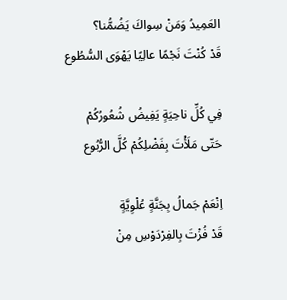العَمِيدُ وَمَنْ سِواكَ يَضُمُّنا؟
قَدْ كُنْتَ نَجْمًا عالِيًا يَهْوَى السُّطُوع

فِي كُلِّ ناحِيَةٍ يَفِيضُ شُعُورُكُمْ
حَتّى مَلَأْتَ بِفَضْلِكُمْ كُلَّ الرُّبُوع

اِنْعَمْ جَمالُ بِجَنَّةٍ عُلْوِيَّةٍ
قَدْ فُزْتَ بِالفِرْدَوْسِ مِنْ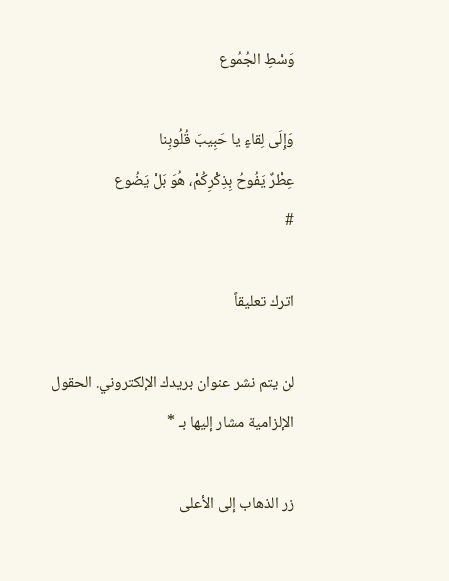وَسْطِ الجُمُوع

وَإِلَى لِقاءٍ يا حَبِيبَ قُلُوبِنا
عِطْرٌ يَفُوحُ بِذِكْرِكُمْ، هُوَ بَلْ يَضُوع
#

اترك تعليقاً

لن يتم نشر عنوان بريدك الإلكتروني. الحقول الإلزامية مشار إليها بـ *

زر الذهاب إلى الأعلى